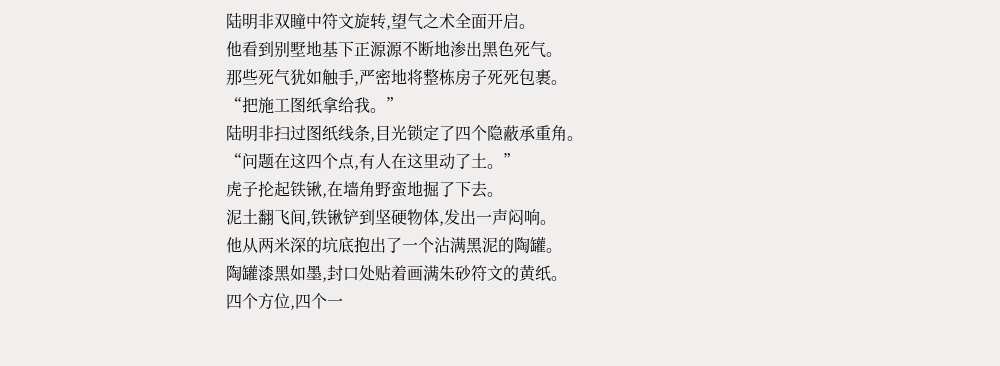陆明非双瞳中符文旋转,望气之术全面开启。
他看到别墅地基下正源源不断地渗出黑色死气。
那些死气犹如触手,严密地将整栋房子死死包裹。
“把施工图纸拿给我。”
陆明非扫过图纸线条,目光锁定了四个隐蔽承重角。
“问题在这四个点,有人在这里动了土。”
虎子抡起铁锹,在墙角野蛮地掘了下去。
泥土翻飞间,铁锹铲到坚硬物体,发出一声闷响。
他从两米深的坑底抱出了一个沾满黑泥的陶罐。
陶罐漆黑如墨,封口处贴着画满朱砂符文的黄纸。
四个方位,四个一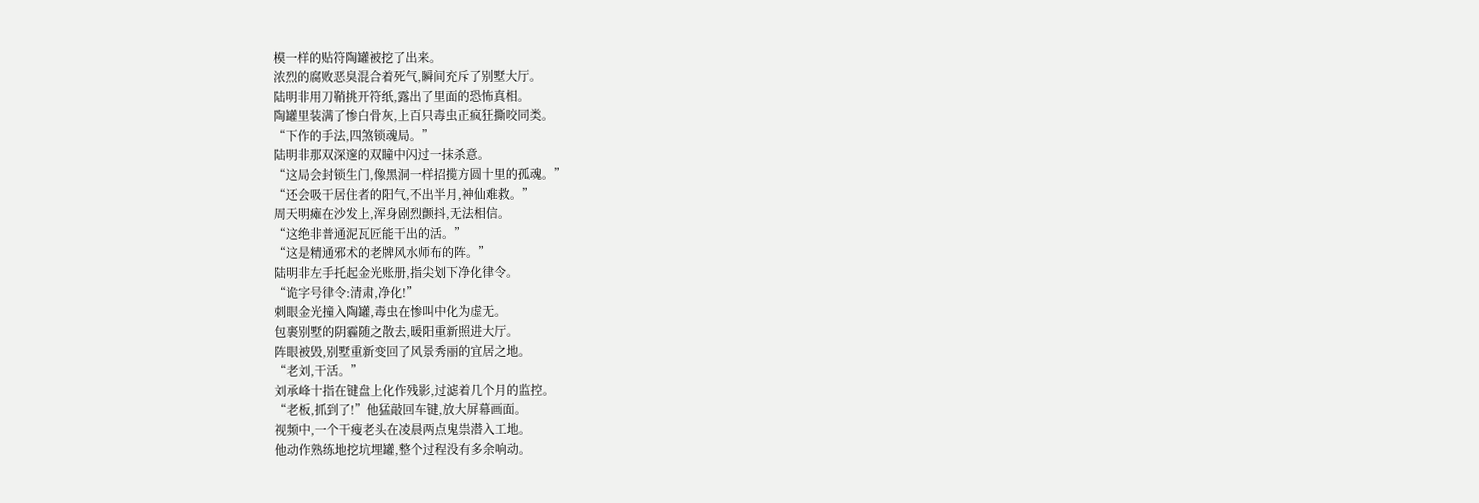模一样的贴符陶罐被挖了出来。
浓烈的腐败恶臭混合着死气,瞬间充斥了别墅大厅。
陆明非用刀鞘挑开符纸,露出了里面的恐怖真相。
陶罐里装满了惨白骨灰,上百只毒虫正疯狂撕咬同类。
“下作的手法,四煞锁魂局。”
陆明非那双深邃的双瞳中闪过一抹杀意。
“这局会封锁生门,像黑洞一样招揽方圆十里的孤魂。”
“还会吸干居住者的阳气,不出半月,神仙难救。”
周天明瘫在沙发上,浑身剧烈颤抖,无法相信。
“这绝非普通泥瓦匠能干出的活。”
“这是精通邪术的老牌风水师布的阵。”
陆明非左手托起金光账册,指尖划下净化律令。
“诡字号律令:清肃,净化!”
刺眼金光撞入陶罐,毒虫在惨叫中化为虚无。
包裹别墅的阴霾随之散去,暖阳重新照进大厅。
阵眼被毁,别墅重新变回了风景秀丽的宜居之地。
“老刘,干活。”
刘承峰十指在键盘上化作残影,过滤着几个月的监控。
“老板,抓到了!”他猛敲回车键,放大屏幕画面。
视频中,一个干瘦老头在凌晨两点鬼祟潜入工地。
他动作熟练地挖坑埋罐,整个过程没有多余响动。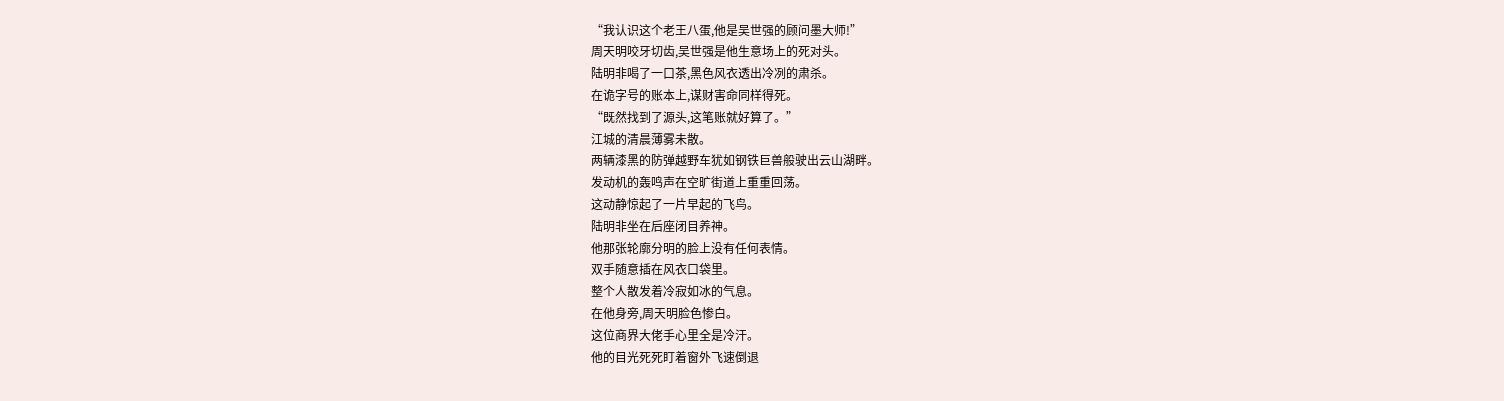“我认识这个老王八蛋,他是吴世强的顾问墨大师!”
周天明咬牙切齿,吴世强是他生意场上的死对头。
陆明非喝了一口茶,黑色风衣透出冷冽的肃杀。
在诡字号的账本上,谋财害命同样得死。
“既然找到了源头,这笔账就好算了。”
江城的清晨薄雾未散。
两辆漆黑的防弹越野车犹如钢铁巨兽般驶出云山湖畔。
发动机的轰鸣声在空旷街道上重重回荡。
这动静惊起了一片早起的飞鸟。
陆明非坐在后座闭目养神。
他那张轮廓分明的脸上没有任何表情。
双手随意插在风衣口袋里。
整个人散发着冷寂如冰的气息。
在他身旁,周天明脸色惨白。
这位商界大佬手心里全是冷汗。
他的目光死死盯着窗外飞速倒退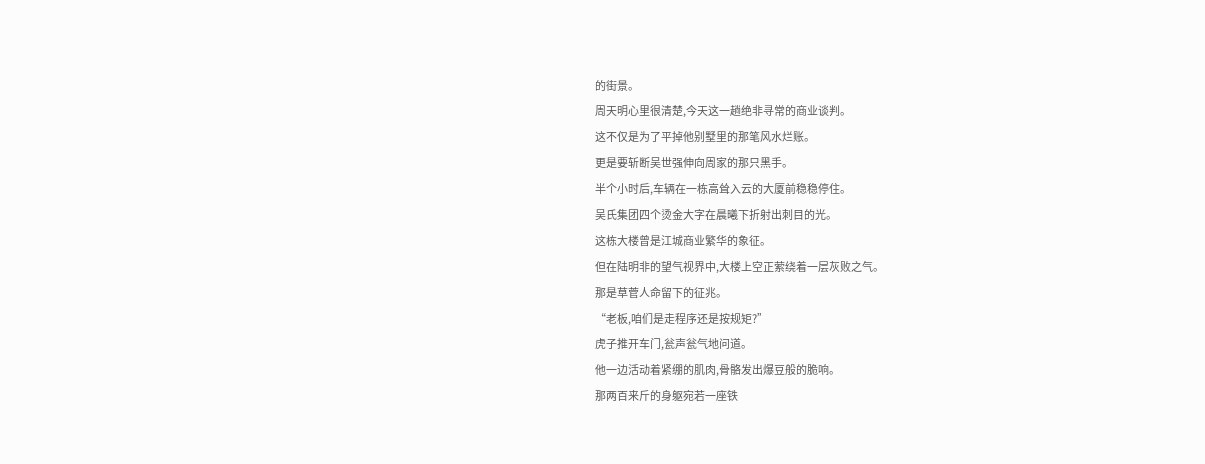的街景。
周天明心里很清楚,今天这一趟绝非寻常的商业谈判。
这不仅是为了平掉他别墅里的那笔风水烂账。
更是要斩断吴世强伸向周家的那只黑手。
半个小时后,车辆在一栋高耸入云的大厦前稳稳停住。
吴氏集团四个烫金大字在晨曦下折射出刺目的光。
这栋大楼曾是江城商业繁华的象征。
但在陆明非的望气视界中,大楼上空正萦绕着一层灰败之气。
那是草菅人命留下的征兆。
“老板,咱们是走程序还是按规矩?”
虎子推开车门,瓮声瓮气地问道。
他一边活动着紧绷的肌肉,骨骼发出爆豆般的脆响。
那两百来斤的身躯宛若一座铁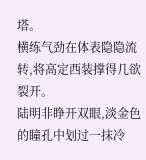塔。
横练气劲在体表隐隐流转,将高定西装撑得几欲裂开。
陆明非睁开双眼,淡金色的瞳孔中划过一抹冷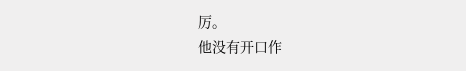厉。
他没有开口作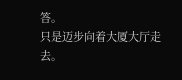答。
只是迈步向着大厦大厅走去。